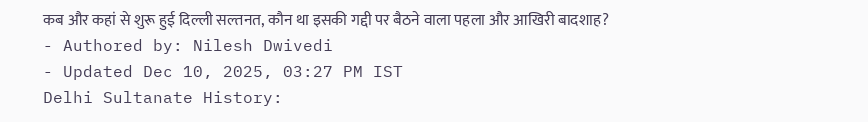कब और कहां से शुरू हुई दिल्ली सल्तनत, कौन था इसकी गद्दी पर बैठने वाला पहला और आखिरी बादशाह?
- Authored by: Nilesh Dwivedi
- Updated Dec 10, 2025, 03:27 PM IST
Delhi Sultanate History: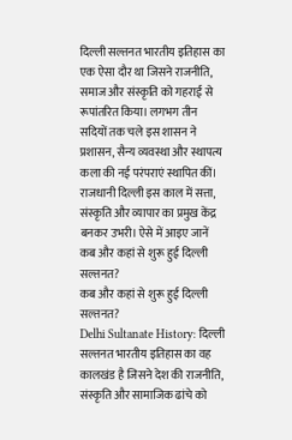दिल्ली सल्तनत भारतीय इतिहास का एक ऐसा दौर था जिसने राजनीति, समाज और संस्कृति को गहराई से रूपांतरित किया। लगभग तीन सदियों तक चले इस शासन ने प्रशासन, सैन्य व्यवस्था और स्थापत्य कला की नई परंपराएं स्थापित कीं। राजधानी दिल्ली इस काल में सत्ता, संस्कृति और व्यापार का प्रमुख केंद्र बनकर उभरी। ऐसे में आइए जानें कब और कहां से शुरू हुई दिल्ली सल्तनत?
कब और कहां से शुरू हुई दिल्ली सल्तनत?
Delhi Sultanate History: दिल्ली सल्तनत भारतीय इतिहास का वह कालखंड है जिसने देश की राजनीति, संस्कृति और सामाजिक ढांचे को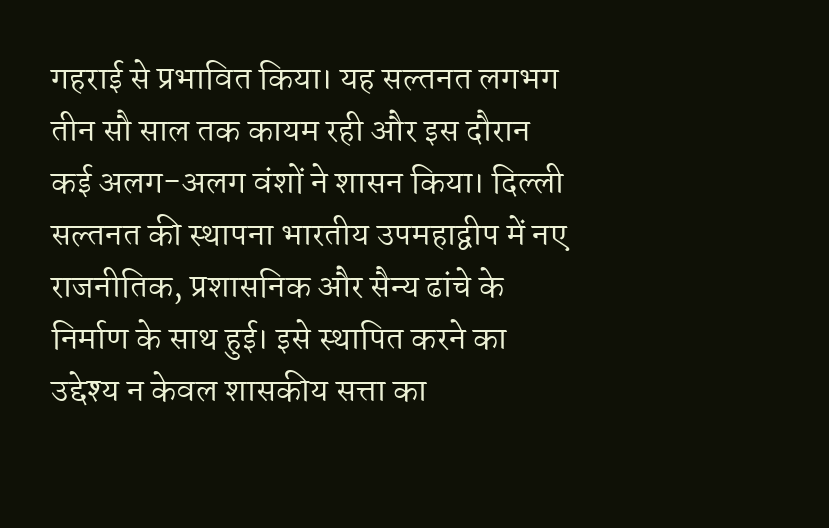गहराई से प्रभावित किया। यह सल्तनत लगभग तीन सौ साल तक कायम रही और इस दौरान कई अलग-अलग वंशों ने शासन किया। दिल्ली सल्तनत की स्थापना भारतीय उपमहाद्वीप में नए राजनीतिक, प्रशासनिक और सैन्य ढांचे के निर्माण के साथ हुई। इसे स्थापित करने का उद्देश्य न केवल शासकीय सत्ता का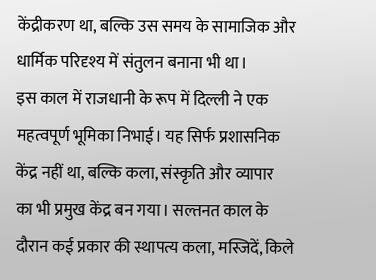केंद्रीकरण था, बल्कि उस समय के सामाजिक और धार्मिक परिदृश्य में संतुलन बनाना भी था।
इस काल में राजधानी के रूप में दिल्ली ने एक महत्वपूर्ण भूमिका निभाई। यह सिर्फ प्रशासनिक केंद्र नहीं था, बल्कि कला, संस्कृति और व्यापार का भी प्रमुख केंद्र बन गया। सल्तनत काल के दौरान कई प्रकार की स्थापत्य कला, मस्जिदें, किले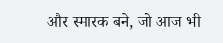और स्मारक बने, जो आज भी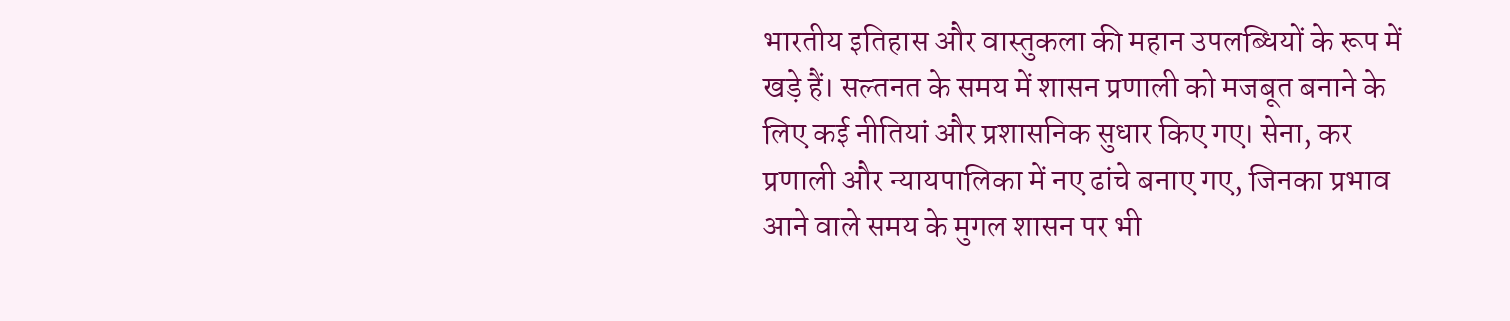भारतीय इतिहास और वास्तुकला की महान उपलब्धियों के रूप में खड़े हैं। सल्तनत के समय में शासन प्रणाली को मजबूत बनाने के लिए कई नीतियां और प्रशासनिक सुधार किए गए। सेना, कर प्रणाली और न्यायपालिका में नए ढांचे बनाए गए, जिनका प्रभाव आने वाले समय के मुगल शासन पर भी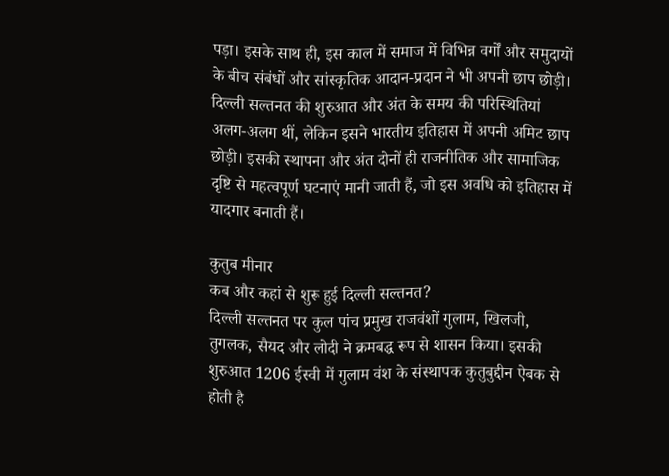पड़ा। इसके साथ ही, इस काल में समाज में विभिन्न वर्गों और समुदायों के बीच संबंधों और सांस्कृतिक आदान-प्रदान ने भी अपनी छाप छोड़ी। दिल्ली सल्तनत की शुरुआत और अंत के समय की परिस्थितियां अलग-अलग थीं, लेकिन इसने भारतीय इतिहास में अपनी अमिट छाप छोड़ी। इसकी स्थापना और अंत दोनों ही राजनीतिक और सामाजिक दृष्टि से महत्वपूर्ण घटनाएं मानी जाती हैं, जो इस अवधि को इतिहास में यादगार बनाती हैं।

कुतुब मीनार
कब और कहां से शुरू हुई दिल्ली सल्तनत?
दिल्ली सल्तनत पर कुल पांच प्रमुख राजवंशों गुलाम, खिलजी, तुगलक, सैयद और लोदी ने क्रमबद्ध रूप से शासन किया। इसकी शुरुआत 1206 ईस्वी में गुलाम वंश के संस्थापक कुतुबुद्दीन ऐबक से होती है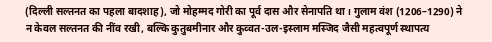(दिल्ली सल्तनत का पहला बादशाह), जो मोहम्मद गोरी का पूर्व दास और सेनापति था। गुलाम वंश (1206–1290) ने न केवल सल्तनत की नींव रखी, बल्कि कुतुबमीनार और कुव्वत-उल-इस्लाम मस्जिद जैसी महत्वपूर्ण स्थापत्य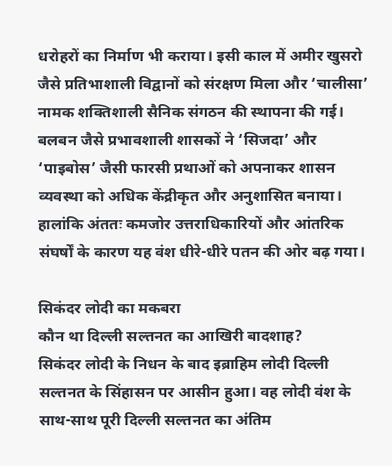धरोहरों का निर्माण भी कराया। इसी काल में अमीर खुसरो जैसे प्रतिभाशाली विद्वानों को संरक्षण मिला और ‘चालीसा’ नामक शक्तिशाली सैनिक संगठन की स्थापना की गई। बलबन जैसे प्रभावशाली शासकों ने ‘सिजदा’ और ‘पाइबोस’ जैसी फारसी प्रथाओं को अपनाकर शासन व्यवस्था को अधिक केंद्रीकृत और अनुशासित बनाया। हालांकि अंततः कमजोर उत्तराधिकारियों और आंतरिक संघर्षों के कारण यह वंश धीरे-धीरे पतन की ओर बढ़ गया।

सिकंदर लोदी का मकबरा
कौन था दिल्ली सल्तनत का आखिरी बादशाह?
सिकंदर लोदी के निधन के बाद इब्राहिम लोदी दिल्ली सल्तनत के सिंहासन पर आसीन हुआ। वह लोदी वंश के साथ-साथ पूरी दिल्ली सल्तनत का अंतिम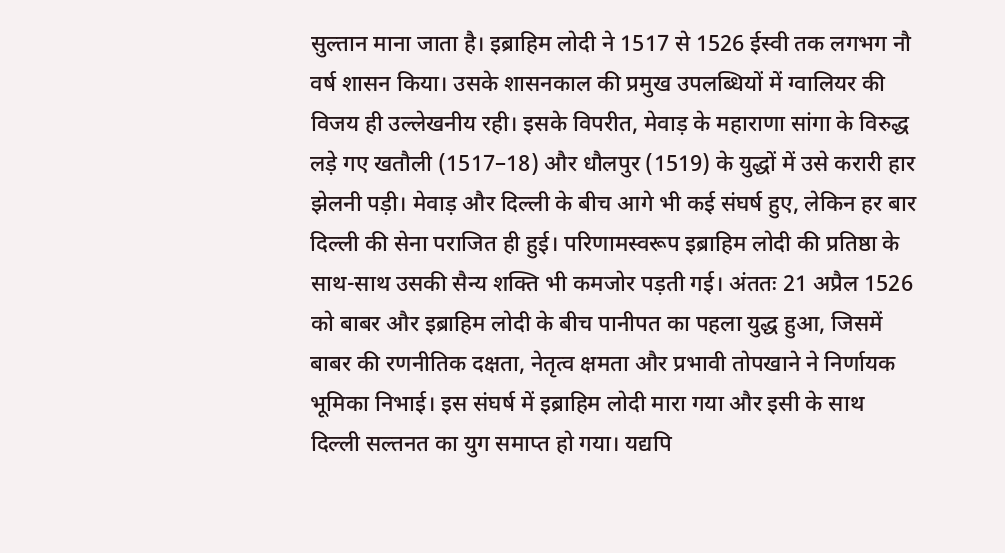सुल्तान माना जाता है। इब्राहिम लोदी ने 1517 से 1526 ईस्वी तक लगभग नौ वर्ष शासन किया। उसके शासनकाल की प्रमुख उपलब्धियों में ग्वालियर की विजय ही उल्लेखनीय रही। इसके विपरीत, मेवाड़ के महाराणा सांगा के विरुद्ध लड़े गए खतौली (1517–18) और धौलपुर (1519) के युद्धों में उसे करारी हार झेलनी पड़ी। मेवाड़ और दिल्ली के बीच आगे भी कई संघर्ष हुए, लेकिन हर बार दिल्ली की सेना पराजित ही हुई। परिणामस्वरूप इब्राहिम लोदी की प्रतिष्ठा के साथ-साथ उसकी सैन्य शक्ति भी कमजोर पड़ती गई। अंततः 21 अप्रैल 1526 को बाबर और इब्राहिम लोदी के बीच पानीपत का पहला युद्ध हुआ, जिसमें बाबर की रणनीतिक दक्षता, नेतृत्व क्षमता और प्रभावी तोपखाने ने निर्णायक भूमिका निभाई। इस संघर्ष में इब्राहिम लोदी मारा गया और इसी के साथ दिल्ली सल्तनत का युग समाप्त हो गया। यद्यपि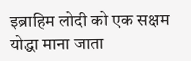इब्राहिम लोदी को एक सक्षम योद्धा माना जाता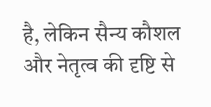है, लेकिन सैन्य कौशल और नेतृत्व की दृष्टि से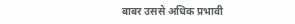बाबर उससे अधिक प्रभावी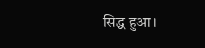सिद्ध हुआ।